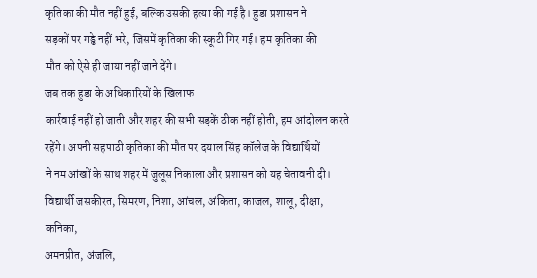कृतिका की मौत नहीं हुई, बल्कि उसकी हत्या की गई है। हुडा प्रशासन ने
सड़कों पर गड्ढे नहीं भरे, जिसमें कृतिका की स्कूटी गिर गई। हम कृतिका की
मौत को ऐसे ही जाया नहीं जाने देंगे।
जब तक हुडा के अधिकारियों के खिलाफ
कार्रवाई नहीं हो जाती और शहर की सभी सड़कें ठीक नहीं होती, हम आंदोलन करते
रहेंगे। अपनी सहपाठी कृतिका की मौत पर दयाल सिंह कॉलेज के विद्यार्थियों
ने नम आंखों के साथ शहर में जुलूस निकाला और प्रशासन को यह चेतावनी दी।
विद्यार्थी जसकीरत, सिमरण, निशा, आंचल, अंकिता, काजल, शालू, दीक्षा, कनिका,
अमनप्रीत, अंजलि,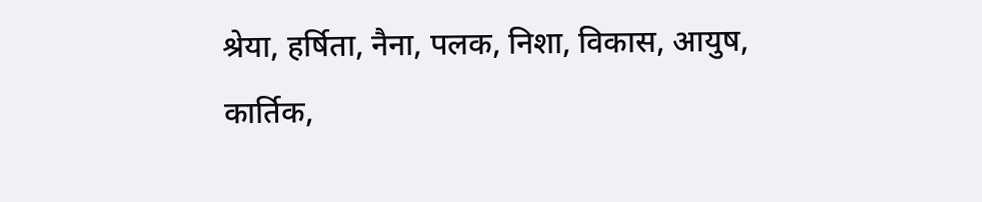श्रेया, हर्षिता, नैना, पलक, निशा, विकास, आयुष,
कार्तिक,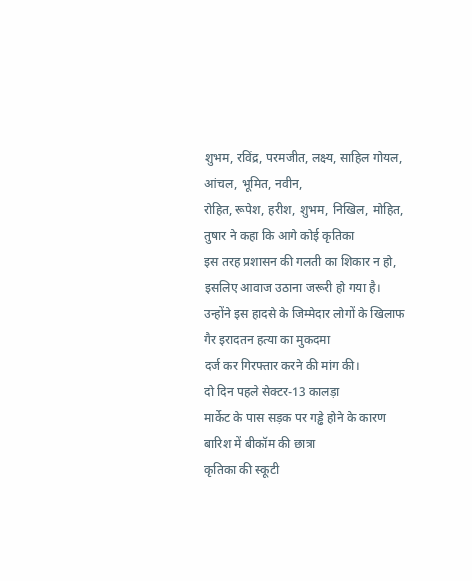शुभम, रविंद्र, परमजीत, लक्ष्य, साहिल गोयल, आंचल, भूमित, नवीन,
रोहित, रूपेश, हरीश, शुभम, निखिल, मोहित, तुषार ने कहा कि आगे कोई कृतिका
इस तरह प्रशासन की गलती का शिकार न हो, इसलिए आवाज उठाना जरूरी हो गया है।
उन्होंने इस हादसे के जिम्मेदार लोगों के खिलाफ गैर इरादतन हत्या का मुकदमा
दर्ज कर गिरफ्तार करने की मांग की।
दो दिन पहले सेक्टर-13 कालड़ा
मार्केट के पास सड़क पर गड्ढे होने के कारण बारिश में बीकॉम की छात्रा
कृतिका की स्कूटी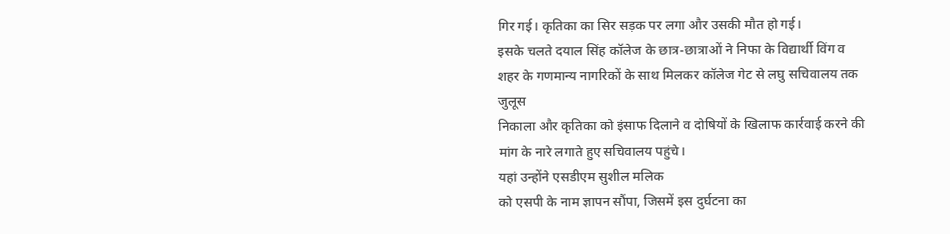गिर गई। कृतिका का सिर सड़क पर लगा और उसकी मौत हो गई।
इसके चलते दयाल सिंह कॉलेज के छात्र-छात्राओं ने निफा के विद्यार्थी विंग व
शहर के गणमान्य नागरिकों के साथ मिलकर कॉलेज गेट से लघु सचिवालय तक जुलूस
निकाला और कृतिका को इंसाफ दिलाने व दोषियों के खिलाफ कार्रवाई करने की
मांग के नारे लगाते हुए सचिवालय पहुंचे।
यहां उन्होंने एसडीएम सुशील मलिक
को एसपी के नाम ज्ञापन सौंपा, जिसमें इस दुर्घटना का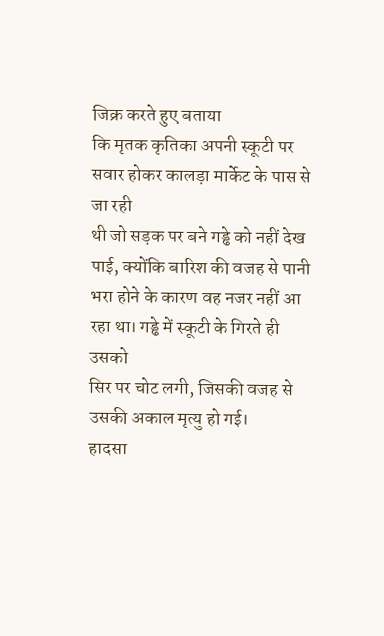जिक्र करते हुए बताया
कि मृतक कृतिका अपनी स्कूटी पर सवार होकर कालड़ा मार्केट के पास से जा रही
थी जो सड़क पर बने गड्ढे को नहीं देख पाई, क्योंकि बारिश की वजह से पानी
भरा होने के कारण वह नजर नहीं आ रहा था। गड्ढे में स्कूटी के गिरते ही उसको
सिर पर चोट लगी, जिसकी वजह से उसकी अकाल मृत्यु हो गई।
हादसा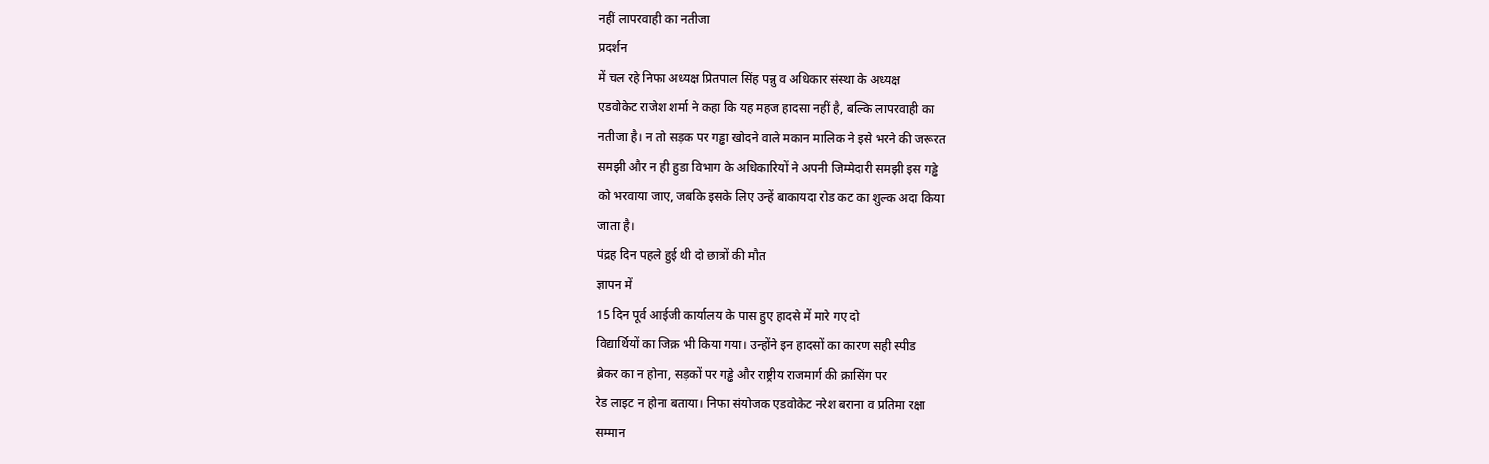नहीं लापरवाही का नतीजा
प्रदर्शन
में चल रहे निफा अध्यक्ष प्रितपाल सिंह पन्नु व अधिकार संस्था के अध्यक्ष
एडवोकेट राजेश शर्मा ने कहा कि यह महज हादसा नहीं है, बल्कि लापरवाही का
नतीजा है। न तो सड़क पर गड्ढा खोदने वाले मकान मालिक ने इसे भरने की जरूरत
समझी और न ही हुडा विभाग के अधिकारियों ने अपनी जिम्मेदारी समझी इस गड्ढे
को भरवाया जाए, जबकि इसके लिए उन्हें बाकायदा रोड कट का शुल्क अदा किया
जाता है।
पंद्रह दिन पहले हुई थी दो छात्रों की मौत
ज्ञापन में
15 दिन पूर्व आईजी कार्यालय के पास हुए हादसे में मारे गए दो
विद्यार्थियों का जिक्र भी किया गया। उन्होंने इन हादसों का कारण सही स्पीड
ब्रेकर का न होना, सड़कों पर गड्ढे और राष्ट्रीय राजमार्ग की क्रासिंग पर
रेड लाइट न होना बताया। निफा संयोजक एडवोकेट नरेश बराना व प्रतिमा रक्षा
सम्मान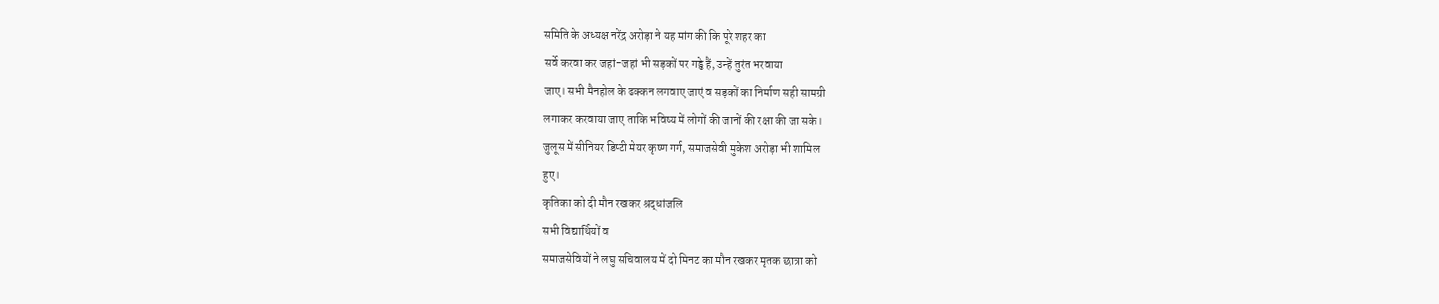समिति के अध्यक्ष नरेंद्र अरोड़ा ने यह मांग की कि पूरे शहर का
सर्वे करवा कर जहां-जहां भी सड़कों पर गड्ढे हैं, उन्हें तुरंत भरवाया
जाए। सभी मैनहोल के ढक्कन लगवाए जाएं व सड़कों का निर्माण सही सामग्री
लगाकर करवाया जाए ताकि भविष्य में लोगों की जानों की रक्षा की जा सके।
जुलूस में सीनियर डिप्टी मेयर कृष्ण गर्ग, समाजसेवी मुकेश अरोड़ा भी शामिल
हुए।
कृतिका को दी मौन रखकर श्रद्धांजलि
सभी विद्यार्थियों व
समाजसेवियों ने लघु सचिवालय में दो मिनट का मौन रखकर मृतक छात्रा को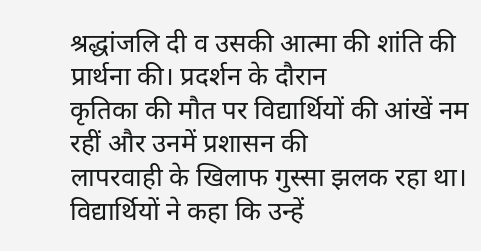श्रद्धांजलि दी व उसकी आत्मा की शांति की प्रार्थना की। प्रदर्शन के दौरान
कृतिका की मौत पर विद्यार्थियों की आंखें नम रहीं और उनमें प्रशासन की
लापरवाही के खिलाफ गुस्सा झलक रहा था। विद्यार्थियों ने कहा कि उन्हें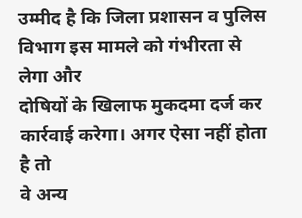उम्मीद है कि जिला प्रशासन व पुलिस विभाग इस मामले को गंभीरता से लेगा और
दोषियों के खिलाफ मुकदमा दर्ज कर कार्रवाई करेगा। अगर ऐसा नहीं होता है तो
वे अन्य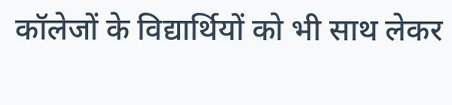कॉलेजों के विद्यार्थियों को भी साथ लेकर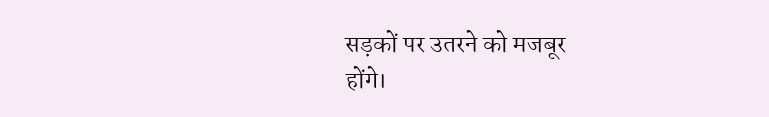सड़कों पर उतरने को मजबूर
होंगे।